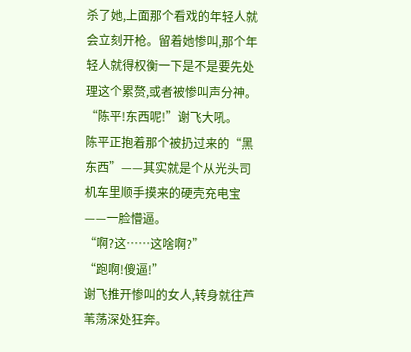杀了她,上面那个看戏的年轻人就会立刻开枪。留着她惨叫,那个年轻人就得权衡一下是不是要先处理这个累赘,或者被惨叫声分神。
“陈平!东西呢!”谢飞大吼。
陈平正抱着那个被扔过来的“黑东西”——其实就是个从光头司机车里顺手摸来的硬壳充电宝——一脸懵逼。
“啊?这……这啥啊?”
“跑啊!傻逼!”
谢飞推开惨叫的女人,转身就往芦苇荡深处狂奔。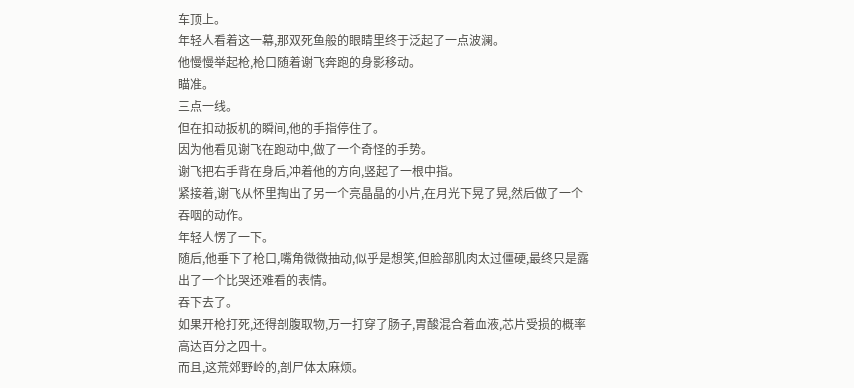车顶上。
年轻人看着这一幕,那双死鱼般的眼睛里终于泛起了一点波澜。
他慢慢举起枪,枪口随着谢飞奔跑的身影移动。
瞄准。
三点一线。
但在扣动扳机的瞬间,他的手指停住了。
因为他看见谢飞在跑动中,做了一个奇怪的手势。
谢飞把右手背在身后,冲着他的方向,竖起了一根中指。
紧接着,谢飞从怀里掏出了另一个亮晶晶的小片,在月光下晃了晃,然后做了一个吞咽的动作。
年轻人愣了一下。
随后,他垂下了枪口,嘴角微微抽动,似乎是想笑,但脸部肌肉太过僵硬,最终只是露出了一个比哭还难看的表情。
吞下去了。
如果开枪打死,还得剖腹取物,万一打穿了肠子,胃酸混合着血液,芯片受损的概率高达百分之四十。
而且,这荒郊野岭的,剖尸体太麻烦。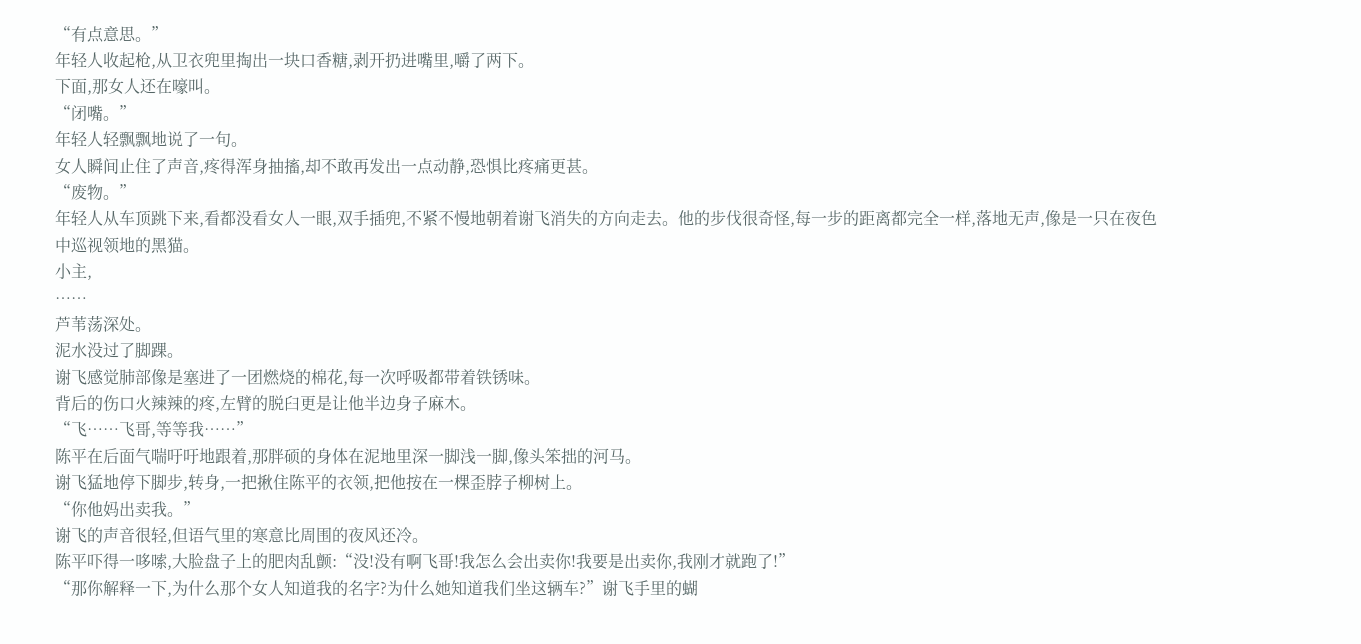“有点意思。”
年轻人收起枪,从卫衣兜里掏出一块口香糖,剥开扔进嘴里,嚼了两下。
下面,那女人还在嚎叫。
“闭嘴。”
年轻人轻飘飘地说了一句。
女人瞬间止住了声音,疼得浑身抽搐,却不敢再发出一点动静,恐惧比疼痛更甚。
“废物。”
年轻人从车顶跳下来,看都没看女人一眼,双手插兜,不紧不慢地朝着谢飞消失的方向走去。他的步伐很奇怪,每一步的距离都完全一样,落地无声,像是一只在夜色中巡视领地的黑猫。
小主,
……
芦苇荡深处。
泥水没过了脚踝。
谢飞感觉肺部像是塞进了一团燃烧的棉花,每一次呼吸都带着铁锈味。
背后的伤口火辣辣的疼,左臂的脱臼更是让他半边身子麻木。
“飞……飞哥,等等我……”
陈平在后面气喘吁吁地跟着,那胖硕的身体在泥地里深一脚浅一脚,像头笨拙的河马。
谢飞猛地停下脚步,转身,一把揪住陈平的衣领,把他按在一棵歪脖子柳树上。
“你他妈出卖我。”
谢飞的声音很轻,但语气里的寒意比周围的夜风还冷。
陈平吓得一哆嗦,大脸盘子上的肥肉乱颤:“没!没有啊飞哥!我怎么会出卖你!我要是出卖你,我刚才就跑了!”
“那你解释一下,为什么那个女人知道我的名字?为什么她知道我们坐这辆车?”谢飞手里的蝴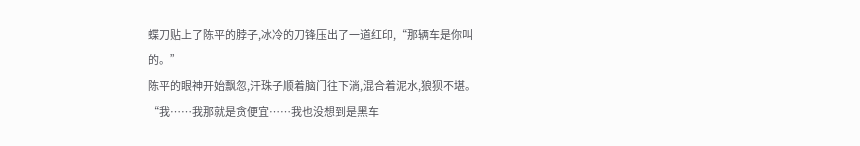蝶刀贴上了陈平的脖子,冰冷的刀锋压出了一道红印,“那辆车是你叫的。”
陈平的眼神开始飘忽,汗珠子顺着脑门往下淌,混合着泥水,狼狈不堪。
“我……我那就是贪便宜……我也没想到是黑车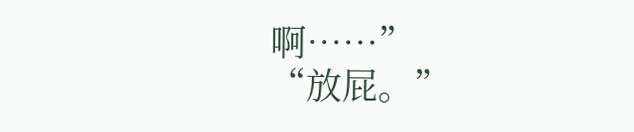啊……”
“放屁。”